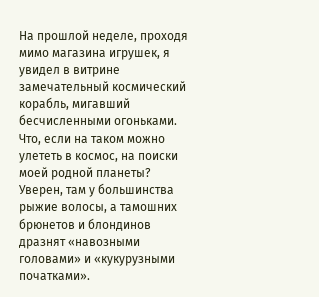На прошлой неделе, проходя мимо магазина игрушек, я увидел в витрине замечательный космический корабль, мигавший бесчисленными огоньками. Что, если на таком можно улететь в космос, на поиски моей родной планеты? Уверен, там у большинства рыжие волосы, а тамошних брюнетов и блондинов дразнят «навозными головами» и «кукурузными початками».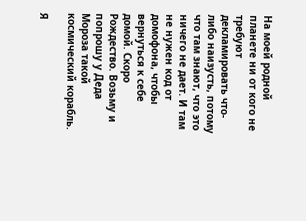На моей родной планете ни от кого не требуют декламировать что-либо наизусть, потому что там знают, что это ничего не дает. И там не нужен код от домофона, чтобы вернуться к себе домой. Скоро Рождество. Возьму и попрошу у Деда Мороза такой космический корабль.

Я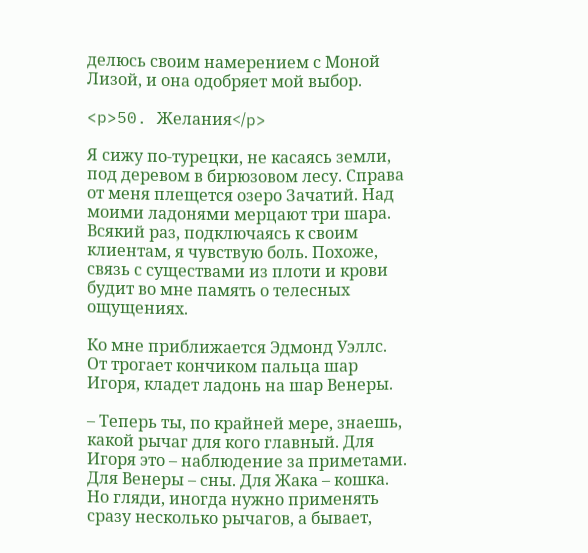делюсь своим намерением с Моной Лизой, и она одобряет мой выбор.

<p>50. Желания</p>

Я сижу по-турецки, не касаясь земли, под деревом в бирюзовом лесу. Справа от меня плещется озеро Зачатий. Над моими ладонями мерцают три шара. Всякий раз, подключаясь к своим клиентам, я чувствую боль. Похоже, связь с существами из плоти и крови будит во мне память о телесных ощущениях.

Ко мне приближается Эдмонд Уэллс. От трогает кончиком пальца шар Игоря, кладет ладонь на шар Венеры.

– Теперь ты, по крайней мере, знаешь, какой рычаг для кого главный. Для Игоря это – наблюдение за приметами. Для Венеры – сны. Для Жака – кошка. Но гляди, иногда нужно применять сразу несколько рычагов, а бывает,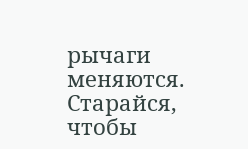рычаги меняются. Старайся, чтобы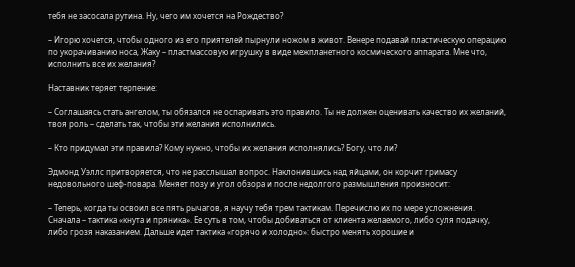тебя не засосала рутина. Ну, чего им хочется на Рождество?

– Игорю хочется, чтобы одного из его приятелей пырнули ножом в живот. Венере подавай пластическую операцию по укорачиванию носа, Жаку – пластмассовую игрушку в виде межпланетного космического аппарата. Мне что, исполнить все их желания?

Наставник теряет терпение:

– Соглашаясь стать ангелом, ты обязался не оспаривать это правило. Ты не должен оценивать качество их желаний, твоя роль – сделать так, чтобы эти желания исполнились.

– Кто придумал эти правила? Кому нужно, чтобы их желания исполнялись? Богу, что ли?

Эдмонд Уэллс притворяется, что не расслышал вопрос. Наклонившись над яйцами, он корчит гримасу недовольного шеф-повара. Меняет позу и угол обзора и после недолгого размышления произносит:

– Теперь, когда ты освоил все пять рычагов, я научу тебя трем тактикам. Перечислю их по мере усложнения. Сначала – тактика «кнута и пряника». Ее суть в том, чтобы добиваться от клиента желаемого, либо суля подачку, либо грозя наказанием. Дальше идет тактика «горячо и холодно»: быстро менять хорошие и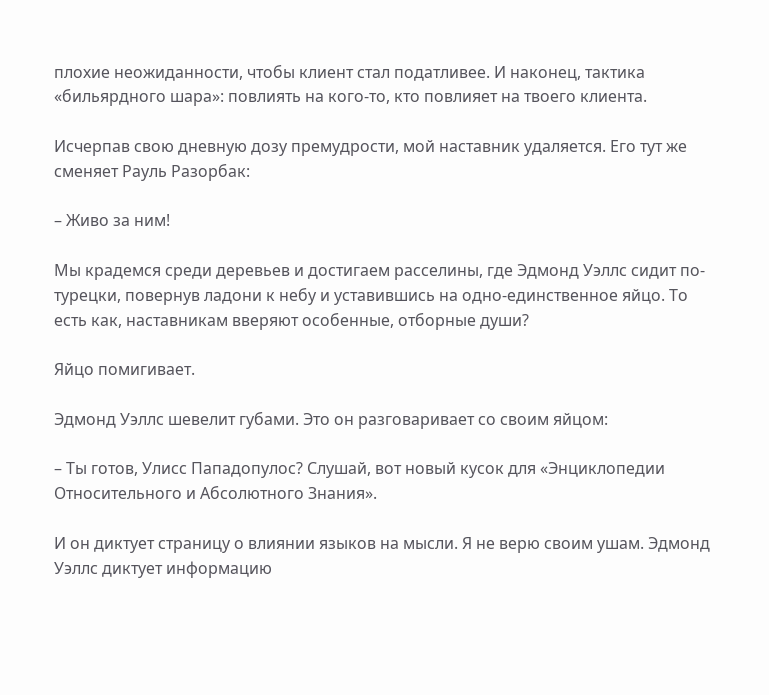плохие неожиданности, чтобы клиент стал податливее. И наконец, тактика «бильярдного шара»: повлиять на кого-то, кто повлияет на твоего клиента.

Исчерпав свою дневную дозу премудрости, мой наставник удаляется. Его тут же сменяет Рауль Разорбак:

– Живо за ним!

Мы крадемся среди деревьев и достигаем расселины, где Эдмонд Уэллс сидит по-турецки, повернув ладони к небу и уставившись на одно-единственное яйцо. То есть как, наставникам вверяют особенные, отборные души?

Яйцо помигивает.

Эдмонд Уэллс шевелит губами. Это он разговаривает со своим яйцом:

– Ты готов, Улисс Пападопулос? Слушай, вот новый кусок для «Энциклопедии Относительного и Абсолютного Знания».

И он диктует страницу о влиянии языков на мысли. Я не верю своим ушам. Эдмонд Уэллс диктует информацию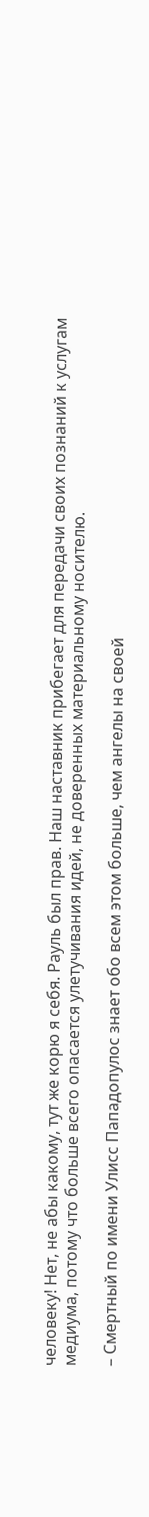человеку! Нет, не абы какому, тут же корю я себя. Рауль был прав. Наш наставник прибегает для передачи своих познаний к услугам медиума, потому что больше всего опасается улетучивания идей, не доверенных материальному носителю.

– Смертный по имени Улисс Пападопулос знает обо всем этом больше, чем ангелы на своей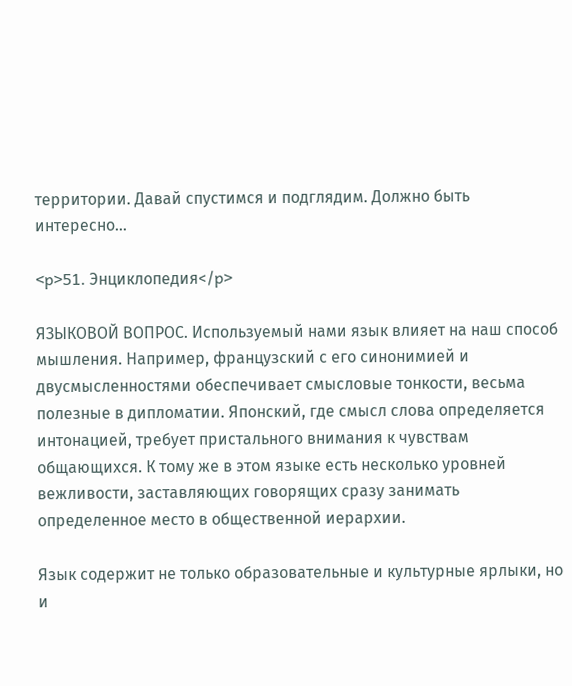территории. Давай спустимся и подглядим. Должно быть интересно…

<p>51. Энциклопедия</p>

ЯЗЫКОВОЙ ВОПРОС. Используемый нами язык влияет на наш способ мышления. Например, французский с его синонимией и двусмысленностями обеспечивает смысловые тонкости, весьма полезные в дипломатии. Японский, где смысл слова определяется интонацией, требует пристального внимания к чувствам общающихся. К тому же в этом языке есть несколько уровней вежливости, заставляющих говорящих сразу занимать определенное место в общественной иерархии.

Язык содержит не только образовательные и культурные ярлыки, но и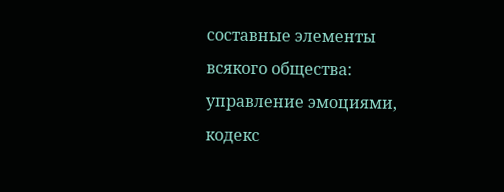составные элементы всякого общества: управление эмоциями, кодекс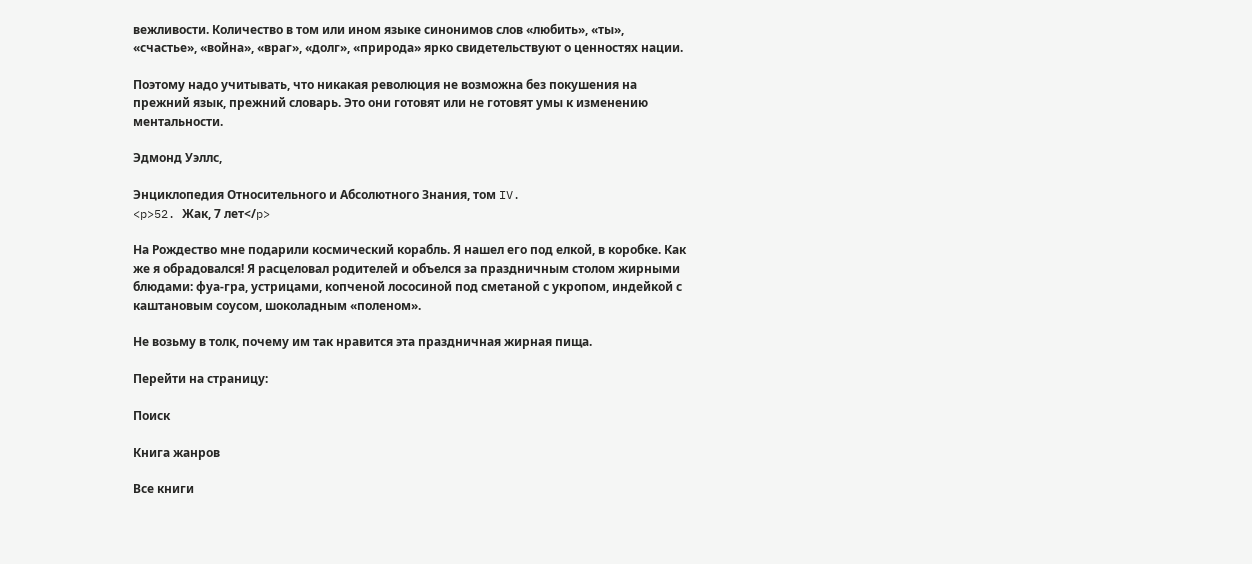вежливости. Количество в том или ином языке синонимов слов «любить», «ты», «счастье», «война», «враг», «долг», «природа» ярко свидетельствуют о ценностях нации.

Поэтому надо учитывать, что никакая революция не возможна без покушения на прежний язык, прежний словарь. Это они готовят или не готовят умы к изменению ментальности.

Эдмонд Уэллс,

Энциклопедия Относительного и Абсолютного Знания, том IV.
<p>52. Жак, 7 лет</p>

На Рождество мне подарили космический корабль. Я нашел его под елкой, в коробке. Как же я обрадовался! Я расцеловал родителей и объелся за праздничным столом жирными блюдами: фуа-гра, устрицами, копченой лососиной под сметаной с укропом, индейкой с каштановым соусом, шоколадным «поленом».

Не возьму в толк, почему им так нравится эта праздничная жирная пища.

Перейти на страницу:

Поиск

Книга жанров

Все книги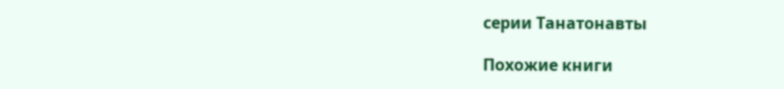серии Танатонавты

Похожие книги